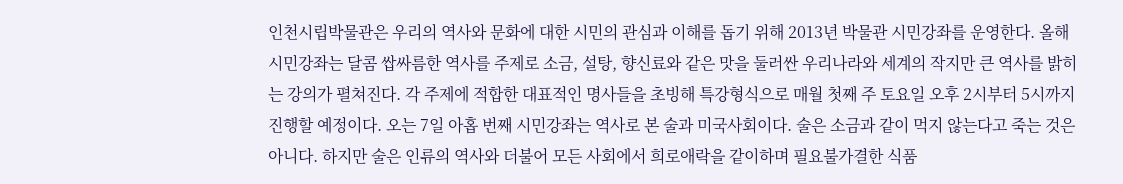인천시립박물관은 우리의 역사와 문화에 대한 시민의 관심과 이해를 돕기 위해 2013년 박물관 시민강좌를 운영한다. 올해 시민강좌는 달콤 쌉싸름한 역사를 주제로 소금, 설탕, 향신료와 같은 맛을 둘러싼 우리나라와 세계의 작지만 큰 역사를 밝히는 강의가 펼쳐진다. 각 주제에 적합한 대표적인 명사들을 초빙해 특강형식으로 매월 첫째 주 토요일 오후 2시부터 5시까지 진행할 예정이다. 오는 7일 아홉 번째 시민강좌는 역사로 본 술과 미국사회이다. 술은 소금과 같이 먹지 않는다고 죽는 것은 아니다. 하지만 술은 인류의 역사와 더불어 모든 사회에서 희로애락을 같이하며 필요불가결한 식품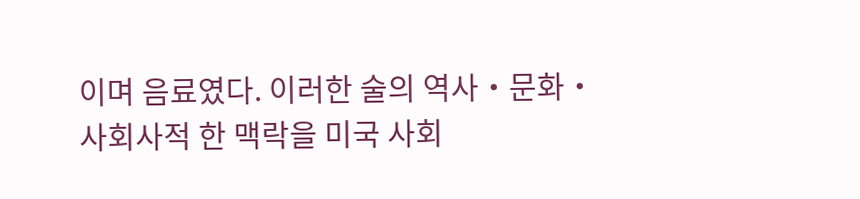이며 음료였다. 이러한 술의 역사・문화・사회사적 한 맥락을 미국 사회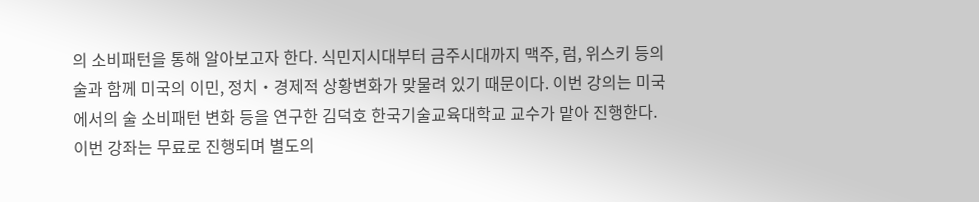의 소비패턴을 통해 알아보고자 한다. 식민지시대부터 금주시대까지 맥주, 럼, 위스키 등의 술과 함께 미국의 이민, 정치・경제적 상황변화가 맞물려 있기 때문이다. 이번 강의는 미국에서의 술 소비패턴 변화 등을 연구한 김덕호 한국기술교육대학교 교수가 맡아 진행한다. 이번 강좌는 무료로 진행되며 별도의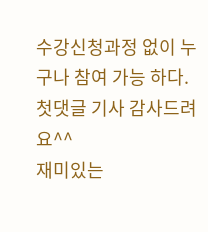수강신청과정 없이 누구나 참여 가능 하다.
첫댓글 기사 감사드려요^^
재미있는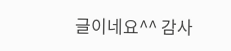글이네요^^ 감사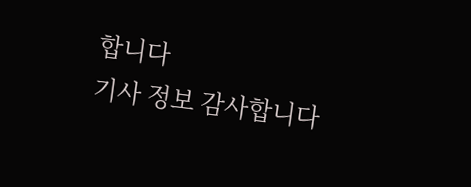합니다
기사 정보 감사합니다